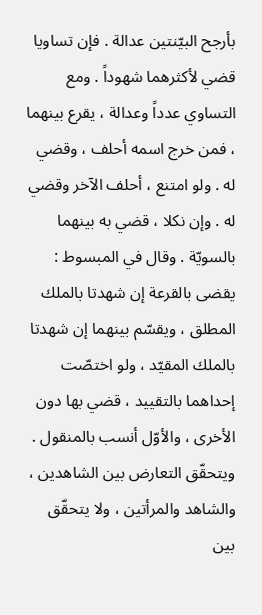بأرجح البيّنتين عدالة . فإن تساويا قضي لأكثرهما شهوداً . ومع
التساوي عدداً وعدالة ، يقرع بينهما ، فمن خرج اسمه أحلف ، وقضي
له . ولو امتنع ، أحلف الآخر وقضي له . وإن نكلا ، قضي به بينهما
بالسويّة . وقال في المبسوط : يقضى بالقرعة إن شهدتا بالملك
المطلق ، ويقسّم بينهما إن شهدتا بالملك المقيّد ، ولو اختصّت
إحداهما بالتقييد ، قضي بها دون الأخرى ، والأوّل أنسب بالمنقول .
ويتحقّق التعارض بين الشاهدين ، والشاهد والمرأتين ، ولا يتحقّق
بين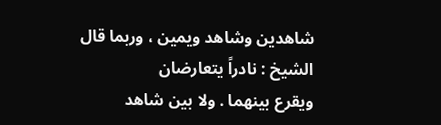شاهدين وشاهد ويمين ، وربما قال الشيخ : نادراً يتعارضان
ويقرع بينهما . ولا بين شاهد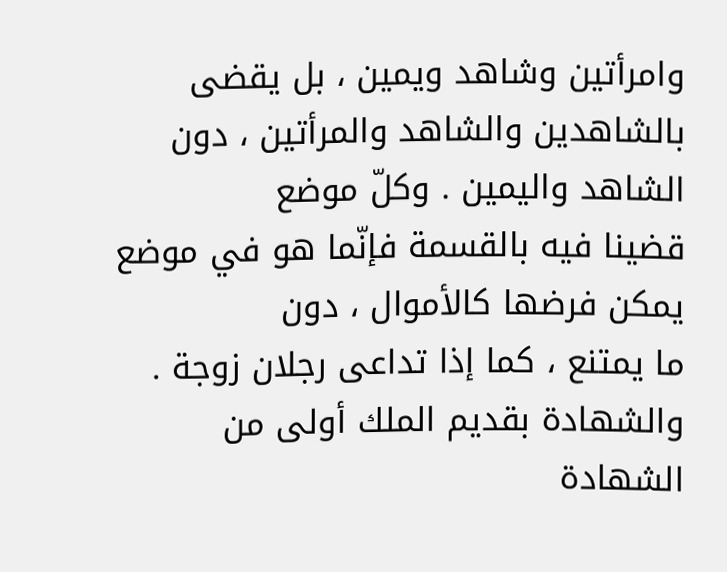وامرأتين وشاهد ويمين ، بل يقضى
بالشاهدين والشاهد والمرأتين ، دون الشاهد واليمين . وكلّ موضع
قضينا فيه بالقسمة فإنّما هو في موضع يمكن فرضها كالأموال ، دون
ما يمتنع ، كما إذا تداعى رجلان زوجة .
والشهادة بقديم الملك أولى من الشهادة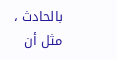بالحادث ، مثل أن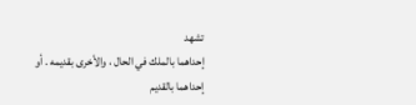تشهد
إحداهما بالملك في الحال ، والأخرى بقديمه . أو إحداهما بالقديم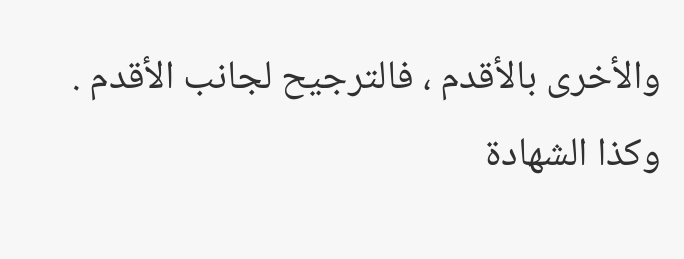والأخرى بالأقدم ، فالترجيح لجانب الأقدم .
وكذا الشهادة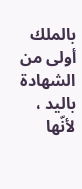بالملك أولى من الشهادة باليد ، لأنّها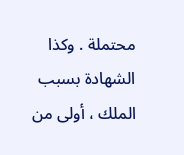محتملة . وكذا
الشهادة بسبب الملك ، أولى من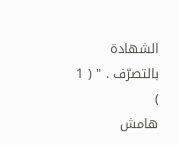الشهادة بالتصرّف . " ( 1 )
هامش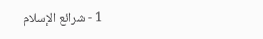1 - شرائع الإسلام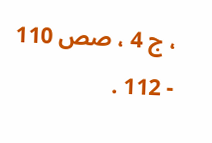، ج 4 ، صص 110 - 112 .